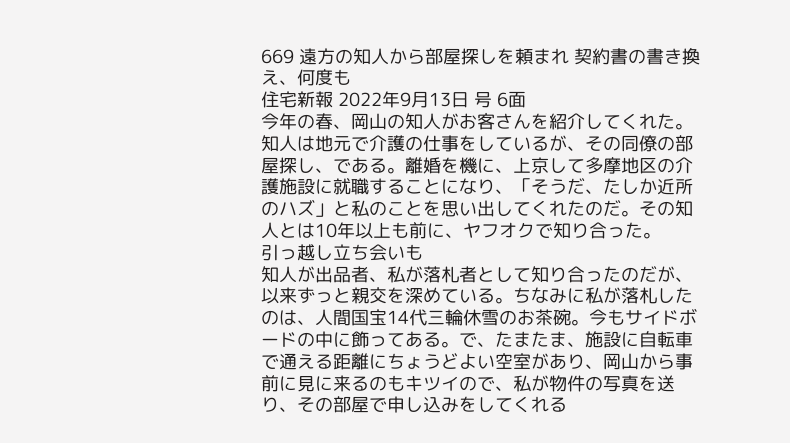669 遠方の知人から部屋探しを頼まれ 契約書の書き換え、何度も
住宅新報 2022年9月13日 号 6面
今年の春、岡山の知人がお客さんを紹介してくれた。知人は地元で介護の仕事をしているが、その同僚の部屋探し、である。離婚を機に、上京して多摩地区の介護施設に就職することになり、「そうだ、たしか近所のハズ」と私のことを思い出してくれたのだ。その知人とは10年以上も前に、ヤフオクで知り合った。
引っ越し立ち会いも
知人が出品者、私が落札者として知り合ったのだが、以来ずっと親交を深めている。ちなみに私が落札したのは、人間国宝14代三輪休雪のお茶碗。今もサイドボードの中に飾ってある。で、たまたま、施設に自転車で通える距離にちょうどよい空室があり、岡山から事前に見に来るのもキツイので、私が物件の写真を送り、その部屋で申し込みをしてくれる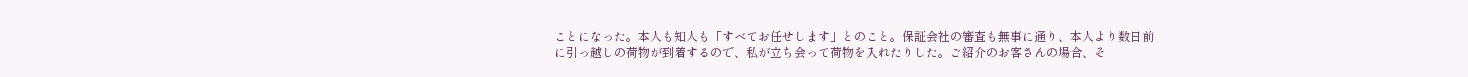ことになった。本人も知人も「すべてお任せします」とのこと。保証会社の審査も無事に通り、本人より数日前に引っ越しの荷物が到着するので、私が立ち会って荷物を入れたりした。ご紹介のお客さんの場合、そ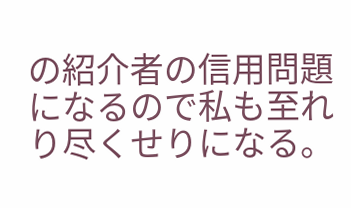の紹介者の信用問題になるので私も至れり尽くせりになる。